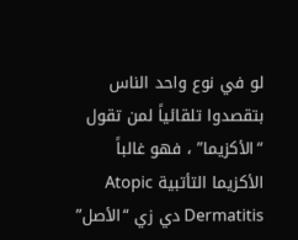لو في نوع واحد الناس بتقصدوا تلقائياً لمن تقول “الأكزيما” ، فهو غالباً الأكزيما التأتبية Atopic Dermatitis دي زي “الأصل”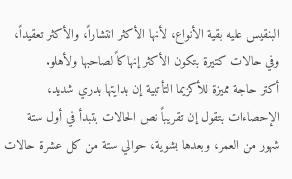البنقيس عليه بقية الأنواع، لأنها الأكثر انتشاراً، والأكثر تعقيداً، وفي حالات كتيرة بتكون الأكثر إنهاكاً لصاحبها ولأهلو.
أكتر حاجة مميزة للأكزيما التأتبية إن بدايتها بدري شديد، الإحصاءات بتقول إن تقريباً نص الحالات بتبدأ في أول ستة شهور من العمر، وبعدها بشوية، حوالي ستة من كل عشرة حالات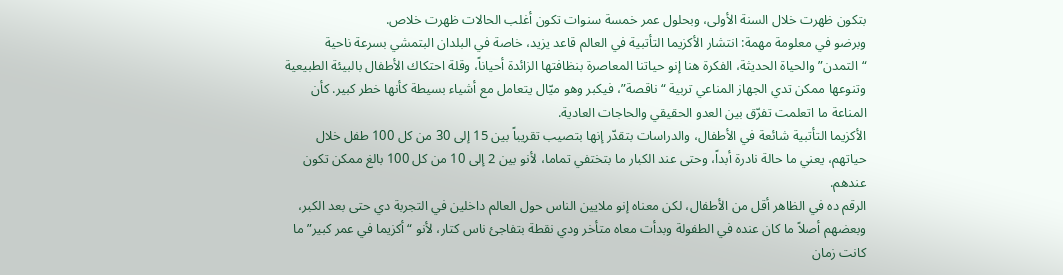بتكون ظهرت خلال السنة الأولى، وبحلول عمر خمسة سنوات تكون أغلب الحالات ظهرت خلاص.
وبرضو في معلومة مهمة: انتشار الأكزيما التأتبية في العالم قاعد يزيد، خاصة في البلدان البتمشي بسرعة ناحية “التمدن” والحياة الحديثة، الفكرة هنا إنو حياتنا المعاصرة بنظافتها الزائدة أحياناً، وقلة احتكاك الأطفال بالبيئة الطبيعية وتنوعها ممكن تدي الجهاز المناعي تربية “ناقصة”، فيكبر وهو ميّال يتعامل مع أشياء بسيطة كأنها خطر كبير. كأن المناعة ما اتعلمت تفرّق بين العدو الحقيقي والحاجات العادية.
الأكزيما التأتبية شائعة في الأطفال، والدراسات بتقدّر إنها بتصيب تقريباً بين 15 إلى 30 من كل 100 طفل خلال حياتهم، يعني ما حالة نادرة أبداً، وحتى عند الكبار ما بتختفي تماما، لأنو بين 2 إلى 10 من كل 100 بالغ ممكن تكون عندهم.
الرقم ده في الظاهر أقل من الأطفال، لكن معناه إنو ملايين الناس حول العالم داخلين في التجربة دي حتى بعد الكبر، وبعضهم أصلاً ما كان عنده في الطفولة وبدأت معاه متأخر ودي نقطة بتفاجئ ناس كتار، لأنو “أكزيما في عمر كبير”ما كانت زمان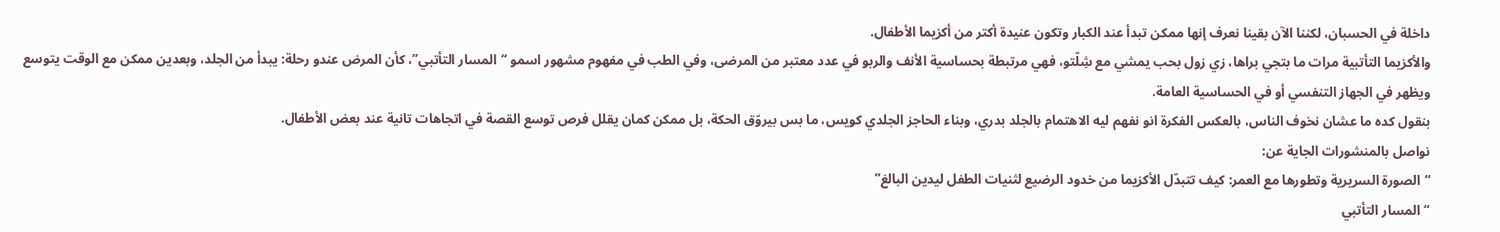داخلة في الحسبان، لكننا الآن بقينا نعرف إنها ممكن تبدأ عند الكبار وتكون عنيدة أكتر من أكزيما الأطفال.
والأكزيما التأتبية مرات ما بتجي براها، زي زول بحب يمشي مع شِلّتو، فهي مرتبطة بحساسية الأنف والربو في عدد معتبر من المرضى، وفي الطب في مفهوم مشهور اسمو “المسار التأتبي”، كأن المرض عندو رحلة: يبدأ من الجلد، وبعدين ممكن مع الوقت يتوسع ويظهر في الجهاز التنفسي أو في الحساسية العامة.
بنقول كده ما عشان نخوف الناس، بالعكس الفكرة انو نفهم ليه الاهتمام بالجلد بدري، وبناء الحاجز الجلدي كويس، ما بس بيروّق الحكة، بل ممكن كمان يقلل فرص توسع القصة في اتجاهات تانية عند بعض الأطفال.
نواصل بالمنشورات الجاية عن:
“الصورة السريرية وتطورها مع العمر: كيف تتبدّل الأكزيما من خدود الرضيع لثنيات الطفل ليدين البالغ”
“المسار التأتبي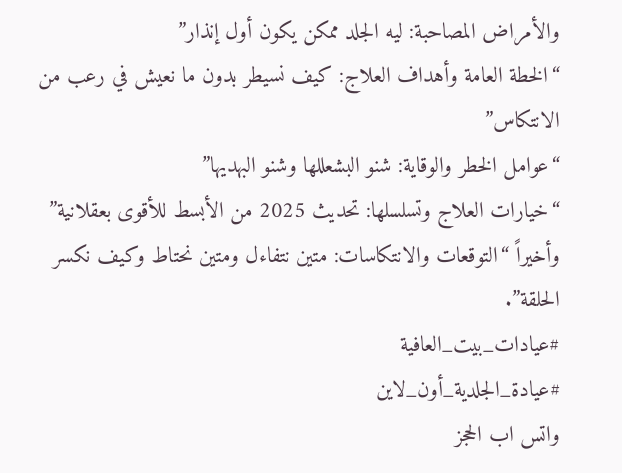والأمراض المصاحبة: ليه الجلد ممكن يكون أول إنذار”
“الخطة العامة وأهداف العلاج: كيف نسيطر بدون ما نعيش في رعب من الانتكاس”
“عوامل الخطر والوقاية: شنو البشعللها وشنو البهديها”
“خيارات العلاج وتسلسلها: تحديث 2025 من الأبسط للأقوى بعقلانية”
وأخيراً “التوقعات والانتكاسات: متين نتفاءل ومتين نحتاط وكيف نكسر الحلقة”.
#عيادات_بيت_العافية
#عيادة_الجلدية_أون_لاين
واتس اب الحجز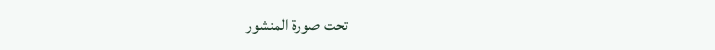تحت صورة المنشور